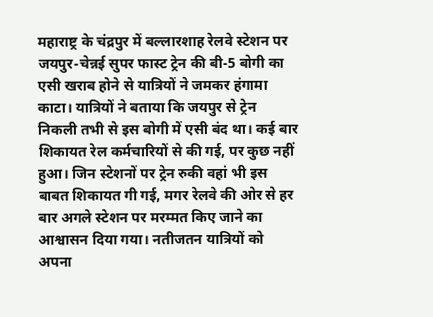महाराष्ट्र के चंद्रपुर में बल्लारशाह रेलवे स्टेशन पर जयपुर-चेन्नई सुपर फास्ट ट्रेन की बी-5 बोगी का एसी खराब होने से यात्रियों ने जमकर हंगामा काटा। यात्रियों ने बताया कि जयपुर से ट्रेन निकली तभी से इस बोगी में एसी बंद था। कई बार शिकायत रेल कर्मचारियों से की गई, पर कुछ नहीं हुआ। जिन स्टेशनों पर ट्रेन रुकी वहां भी इस बाबत शिकायत गी गई, मगर रेलवे की ओर से हर बार अगले स्टेशन पर मरम्मत किए जाने का आश्वासन दिया गया। नतीजतन यात्रियों को अपना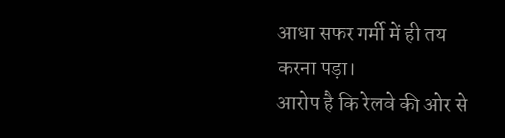आधा सफर गर्मी में ही तय करना पड़ा।
आरोप है कि रेलवे की ओर से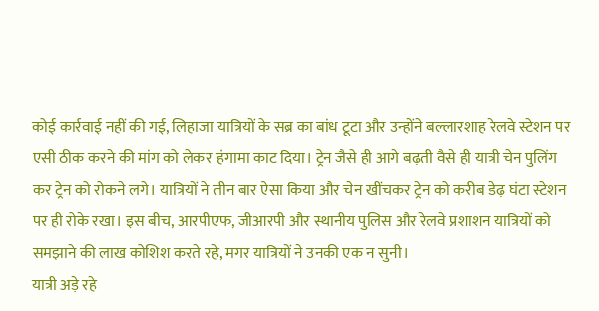कोई कार्रवाई नहीं की गई, लिहाजा यात्रियों के सब्र का बांध टूटा और उन्होंने बल्लारशाह रेलवे स्टेशन पर एसी ठीक करने की मांग को लेकर हंगामा काट दिया। ट्रेन जैसे ही आगे बढ़ती वैसे ही यात्री चेन पुलिंग कर ट्रेन को रोकने लगे। यात्रियों ने तीन बार ऐसा किया और चेन खींचकर ट्रेन को करीब डेढ़ घंटा स्टेशन पर ही रोके रखा। इस बीच, आरपीएफ, जीआरपी और स्थानीय पुलिस और रेलवे प्रशाशन यात्रियों को समझाने की लाख कोशिश करते रहे, मगर यात्रियों ने उनकी एक न सुनी।
यात्री अड़े रहे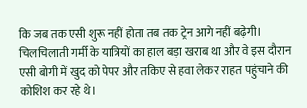कि जब तक एसी शुरू नहीं होता तब तक ट्रेन आगे नहीं बढ़ेगी। चिलचिलाती गर्मी के यात्रियों का हाल बड़ा खराब था और वे इस दौरान एसी बोगी में खुद को पेपर और तकिए से हवा लेकर राहत पहुंचाने की कोशिश कर रहे थे।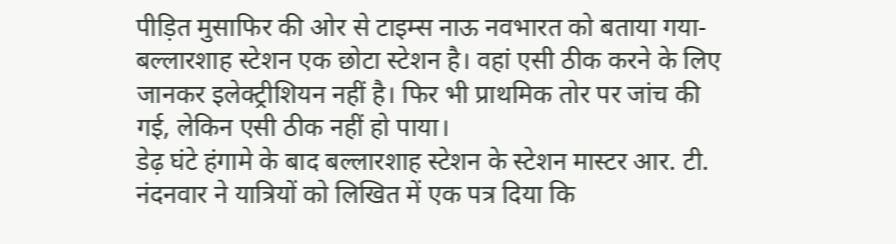पीड़ित मुसाफिर की ओर से टाइम्स नाऊ नवभारत को बताया गया- बल्लारशाह स्टेशन एक छोटा स्टेशन है। वहां एसी ठीक करने के लिए जानकर इलेक्ट्रीशियन नहीं है। फिर भी प्राथमिक तोर पर जांच की गई, लेकिन एसी ठीक नहीं हो पाया।
डेढ़ घंटे हंगामे के बाद बल्लारशाह स्टेशन के स्टेशन मास्टर आर. टी. नंदनवार ने यात्रियों को लिखित में एक पत्र दिया कि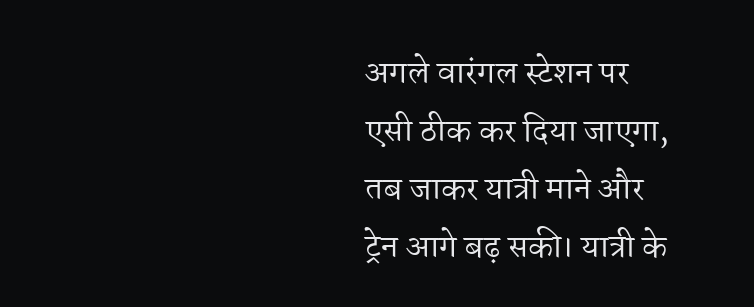अगले वारंगल स्टेशन पर एसी ठीक कर दिया जाएगा, तब जाकर यात्री माने और ट्रेन आगे बढ़ सकी। यात्री के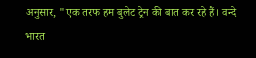अनुसार, "एक तरफ हम बुलेट ट्रेन की बात कर रहे हैं। वन्दे भारत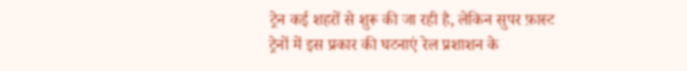ट्रेन कई शहरों से शुरू की जा रही है, लेकिन सुपर फ़ास्ट ट्रेनों में इस प्रकार की घटनाएं रेल प्रशाशन के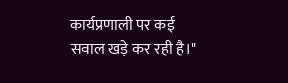कार्यप्रणाली पर कई सवाल खड़े कर रही है।"